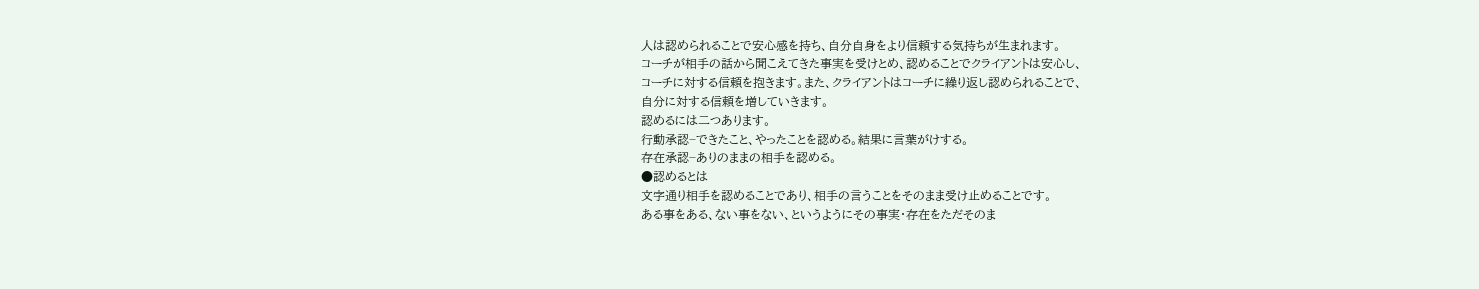人は認められることで安心感を持ち、自分自身をより信頼する気持ちが生まれます。
コーチが相手の話から聞こえてきた事実を受けとめ、認めることでクライアントは安心し、
コーチに対する信頼を抱きます。また、クライアントはコーチに繰り返し認められることで、
自分に対する信頼を増していきます。
認めるには二つあります。
行動承認−できたこと、やったことを認める。結果に言葉がけする。
存在承認−ありのままの相手を認める。
●認めるとは
文字通り相手を認めることであり、相手の言うことをそのまま受け止めることです。
ある事をある、ない事をない、というようにその事実・存在をただそのま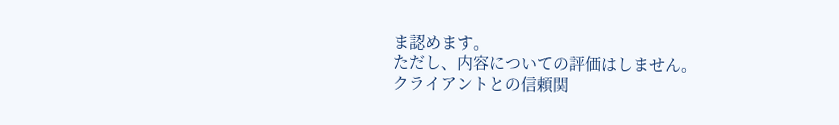ま認めます。
ただし、内容についての評価はしません。
クライアントとの信頼関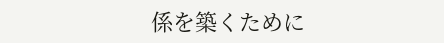係を築くために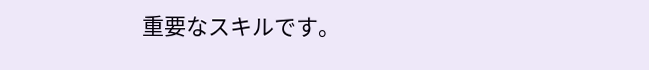重要なスキルです。